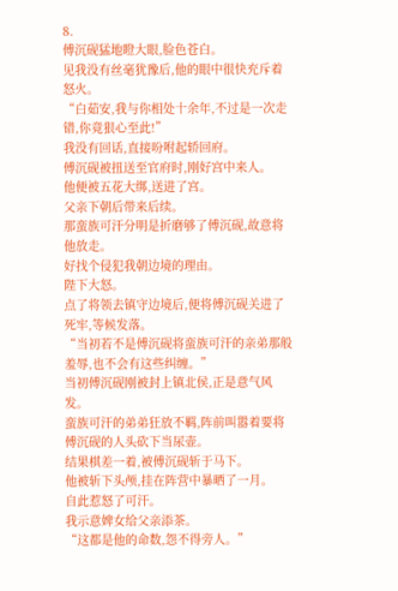8.
傅沉砚猛地瞪大眼,脸色苍白。
见我没有丝毫犹豫后,他的眼中很快充斥着怒火。
“白茹安,我与你相处十余年,不过是一次走错,你竟狠心至此!”
我没有回话,直接吩咐起轿回府。
傅沉砚被扭送至官府时,刚好宫中来人。
他便被五花大绑,送进了宫。
父亲下朝后带来后续。
那蛮族可汗分明是折磨够了傅沉砚,故意将他放走。
好找个侵犯我朝边境的理由。
陛下大怒。
点了将领去镇守边境后,便将傅沉砚关进了死牢,等候发落。
“当初若不是傅沉砚将蛮族可汗的亲弟那般羞辱,也不会有这些纠缠。”
当初傅沉砚刚被封上镇北侯,正是意气风发。
蛮族可汗的弟弟狂放不羁,阵前叫嚣着要将傅沉砚的人头砍下当尿壶。
结果棋差一着,被傅沉砚斩于马下。
他被斩下头颅,挂在阵营中暴晒了一月。
自此惹怒了可汗。
我示意婢女给父亲添茶。
“这都是他的命数,怨不得旁人。”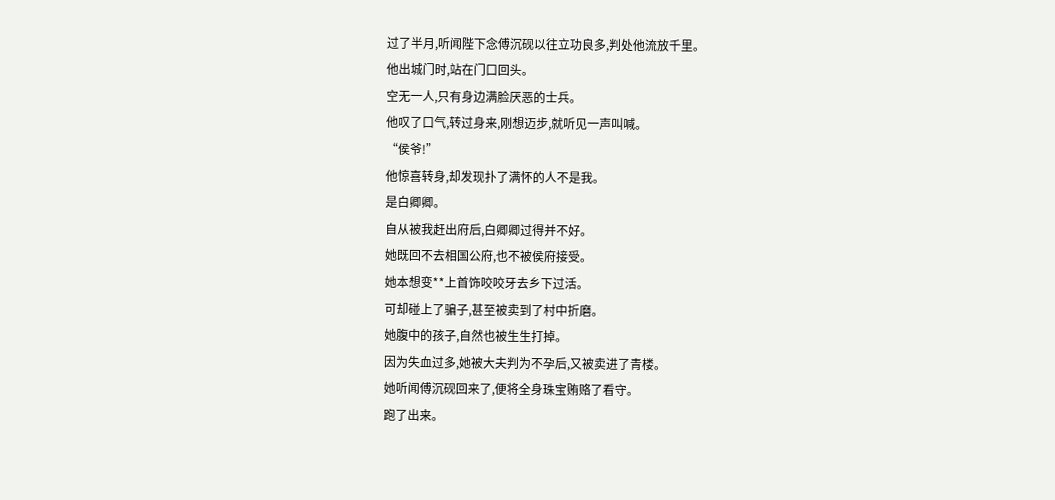过了半月,听闻陛下念傅沉砚以往立功良多,判处他流放千里。
他出城门时,站在门口回头。
空无一人,只有身边满脸厌恶的士兵。
他叹了口气,转过身来,刚想迈步,就听见一声叫喊。
“侯爷!”
他惊喜转身,却发现扑了满怀的人不是我。
是白卿卿。
自从被我赶出府后,白卿卿过得并不好。
她既回不去相国公府,也不被侯府接受。
她本想变**上首饰咬咬牙去乡下过活。
可却碰上了骗子,甚至被卖到了村中折磨。
她腹中的孩子,自然也被生生打掉。
因为失血过多,她被大夫判为不孕后,又被卖进了青楼。
她听闻傅沉砚回来了,便将全身珠宝贿赂了看守。
跑了出来。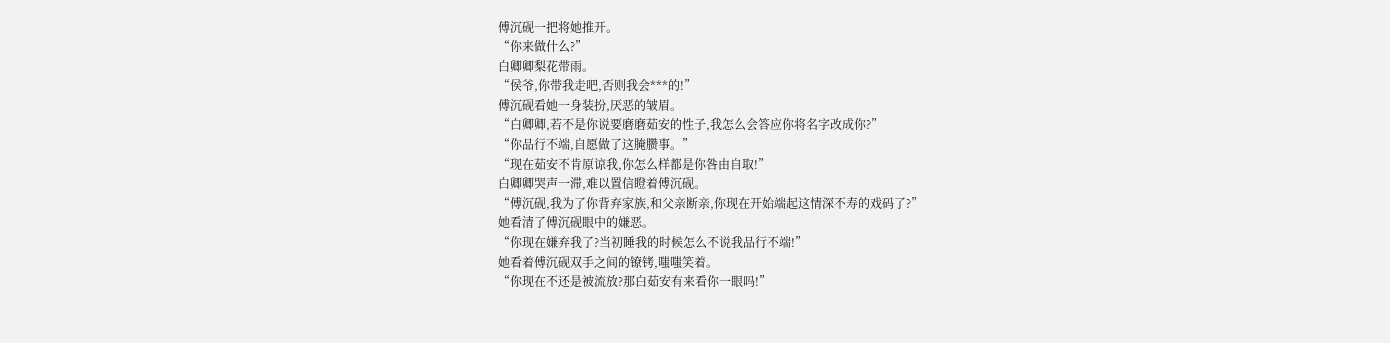傅沉砚一把将她推开。
“你来做什么?”
白卿卿梨花带雨。
“侯爷,你带我走吧,否则我会***的!”
傅沉砚看她一身装扮,厌恶的皱眉。
“白卿卿,若不是你说要磨磨茹安的性子,我怎么会答应你将名字改成你?”
“你品行不端,自愿做了这腌臜事。”
“现在茹安不肯原谅我,你怎么样都是你咎由自取!”
白卿卿哭声一滞,难以置信瞪着傅沉砚。
“傅沉砚,我为了你背弃家族,和父亲断亲,你现在开始端起这情深不寿的戏码了?”
她看清了傅沉砚眼中的嫌恶。
“你现在嫌弃我了?当初睡我的时候怎么不说我品行不端!”
她看着傅沉砚双手之间的镣铐,嗤嗤笑着。
“你现在不还是被流放?那白茹安有来看你一眼吗!”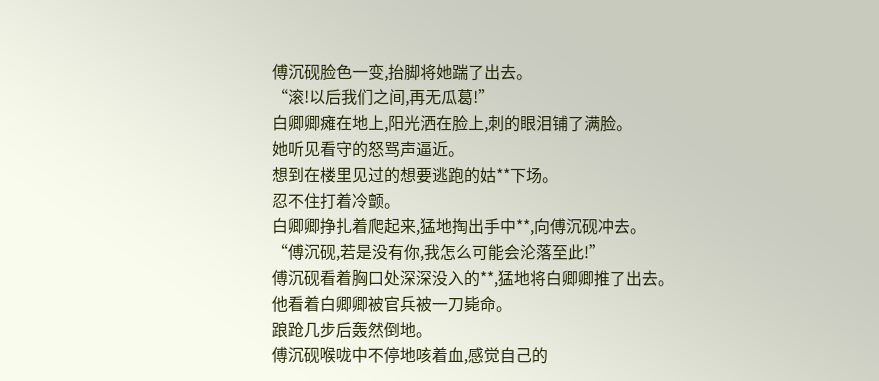傅沉砚脸色一变,抬脚将她踹了出去。
“滚!以后我们之间,再无瓜葛!”
白卿卿瘫在地上,阳光洒在脸上,刺的眼泪铺了满脸。
她听见看守的怒骂声逼近。
想到在楼里见过的想要逃跑的姑**下场。
忍不住打着冷颤。
白卿卿挣扎着爬起来,猛地掏出手中**,向傅沉砚冲去。
“傅沉砚,若是没有你,我怎么可能会沦落至此!”
傅沉砚看着胸口处深深没入的**,猛地将白卿卿推了出去。
他看着白卿卿被官兵被一刀毙命。
踉跄几步后轰然倒地。
傅沉砚喉咙中不停地咳着血,感觉自己的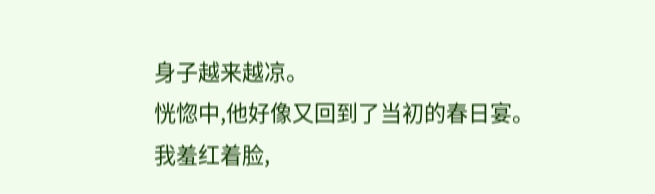身子越来越凉。
恍惚中,他好像又回到了当初的春日宴。
我羞红着脸,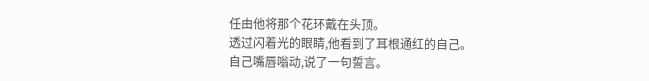任由他将那个花环戴在头顶。
透过闪着光的眼睛,他看到了耳根通红的自己。
自己嘴唇嗡动,说了一句誓言。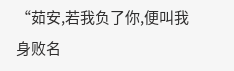“茹安,若我负了你,便叫我身败名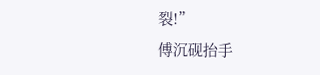裂!”
傅沉砚抬手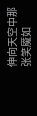伸向天空中那张笑魇如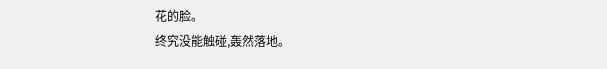花的脸。
终究没能触碰,轰然落地。